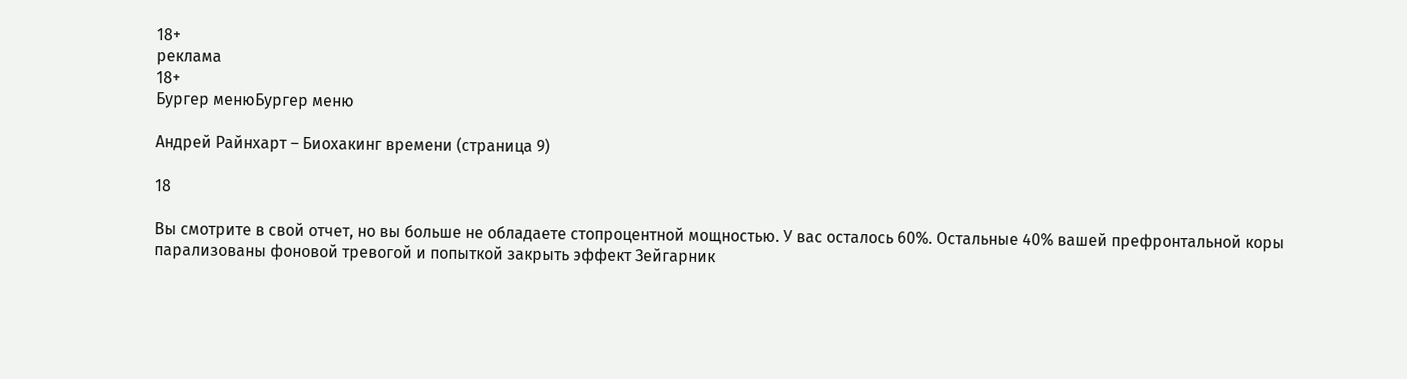18+
реклама
18+
Бургер менюБургер меню

Андрей Райнхарт – Биохакинг времени (страница 9)

18

Вы смотрите в свой отчет, но вы больше не обладаете стопроцентной мощностью. У вас осталось 60%. Остальные 40% вашей префронтальной коры парализованы фоновой тревогой и попыткой закрыть эффект Зейгарник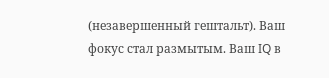(незавершенный гештальт). Ваш фокус стал размытым. Ваш IQ в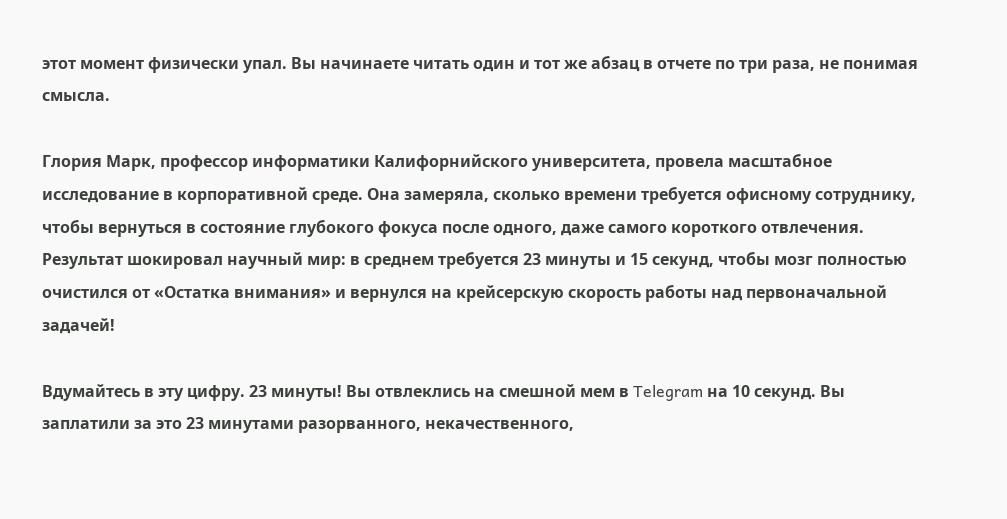этот момент физически упал. Вы начинаете читать один и тот же абзац в отчете по три раза, не понимая смысла.

Глория Марк, профессор информатики Калифорнийского университета, провела масштабное исследование в корпоративной среде. Она замеряла, сколько времени требуется офисному сотруднику, чтобы вернуться в состояние глубокого фокуса после одного, даже самого короткого отвлечения. Результат шокировал научный мир: в среднем требуется 23 минуты и 15 секунд, чтобы мозг полностью очистился от «Остатка внимания» и вернулся на крейсерскую скорость работы над первоначальной задачей!

Вдумайтесь в эту цифру. 23 минуты! Вы отвлеклись на смешной мем в Telegram на 10 секунд. Вы заплатили за это 23 минутами разорванного, некачественного,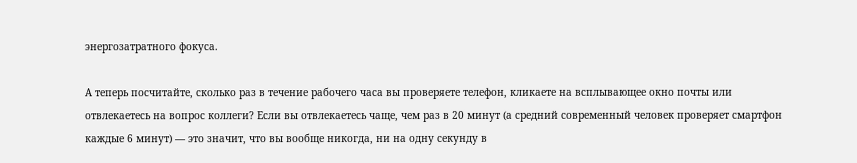энергозатратного фокуса.

А теперь посчитайте, сколько раз в течение рабочего часа вы проверяете телефон, кликаете на всплывающее окно почты или отвлекаетесь на вопрос коллеги? Если вы отвлекаетесь чаще, чем раз в 20 минут (а средний современный человек проверяет смартфон каждые 6 минут) — это значит, что вы вообще никогда, ни на одну секунду в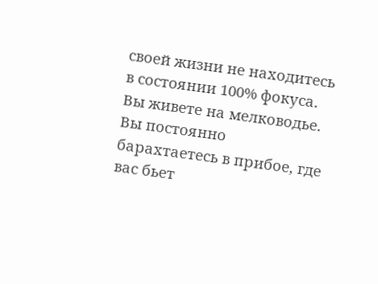своей жизни не находитесь в состоянии 100% фокуса. Вы живете на мелководье. Вы постоянно барахтаетесь в прибое, где вас бьет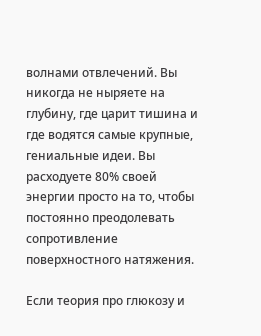волнами отвлечений. Вы никогда не ныряете на глубину, где царит тишина и где водятся самые крупные, гениальные идеи. Вы расходуете 80% своей энергии просто на то, чтобы постоянно преодолевать сопротивление поверхностного натяжения.

Если теория про глюкозу и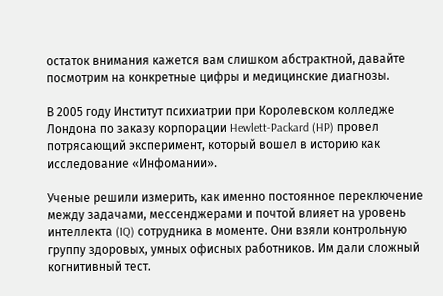остаток внимания кажется вам слишком абстрактной, давайте посмотрим на конкретные цифры и медицинские диагнозы.

В 2005 году Институт психиатрии при Королевском колледже Лондона по заказу корпорации Hewlett-Packard (HP) провел потрясающий эксперимент, который вошел в историю как исследование «Инфомании».

Ученые решили измерить, как именно постоянное переключение между задачами, мессенджерами и почтой влияет на уровень интеллекта (IQ) сотрудника в моменте. Они взяли контрольную группу здоровых, умных офисных работников. Им дали сложный когнитивный тест.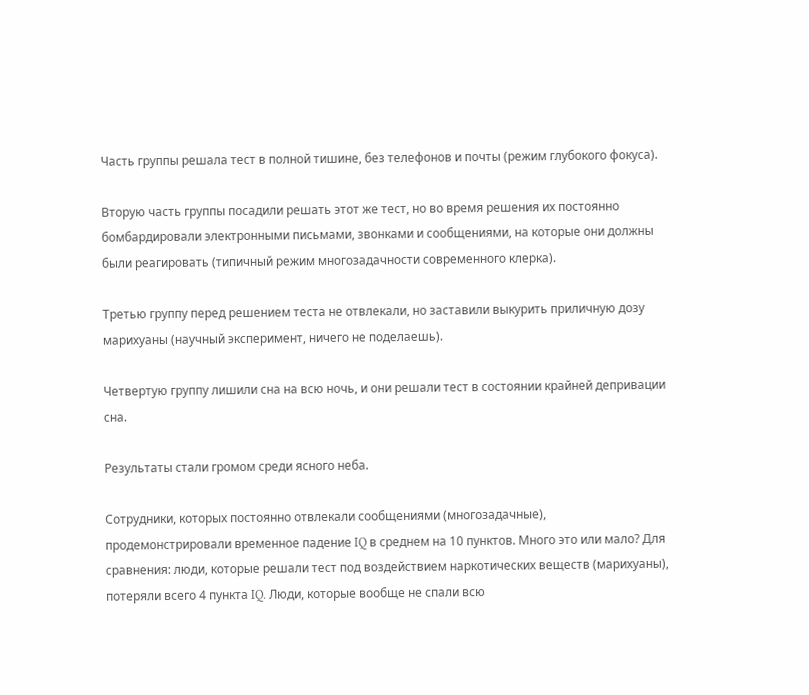Часть группы решала тест в полной тишине, без телефонов и почты (режим глубокого фокуса).

Вторую часть группы посадили решать этот же тест, но во время решения их постоянно бомбардировали электронными письмами, звонками и сообщениями, на которые они должны были реагировать (типичный режим многозадачности современного клерка).

Третью группу перед решением теста не отвлекали, но заставили выкурить приличную дозу марихуаны (научный эксперимент, ничего не поделаешь).

Четвертую группу лишили сна на всю ночь, и они решали тест в состоянии крайней депривации сна.

Результаты стали громом среди ясного неба.

Сотрудники, которых постоянно отвлекали сообщениями (многозадачные), продемонстрировали временное падение IQ в среднем на 10 пунктов. Много это или мало? Для сравнения: люди, которые решали тест под воздействием наркотических веществ (марихуаны), потеряли всего 4 пункта IQ. Люди, которые вообще не спали всю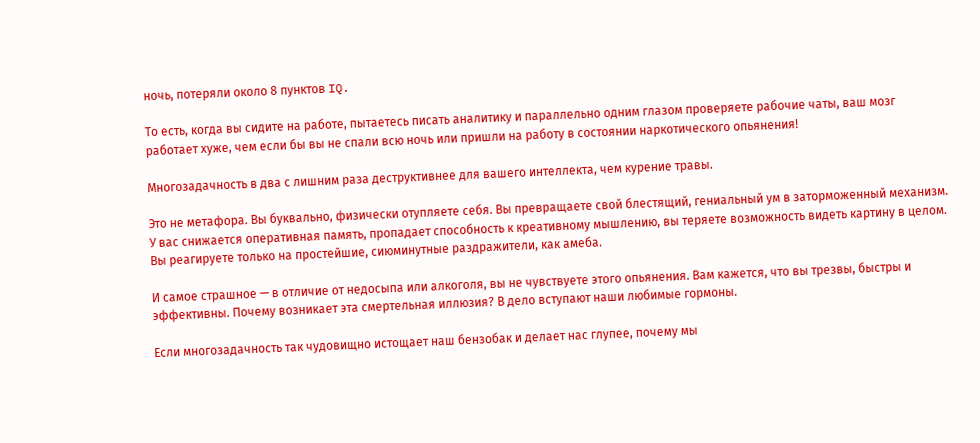ночь, потеряли около 8 пунктов IQ.

То есть, когда вы сидите на работе, пытаетесь писать аналитику и параллельно одним глазом проверяете рабочие чаты, ваш мозг работает хуже, чем если бы вы не спали всю ночь или пришли на работу в состоянии наркотического опьянения!

Многозадачность в два с лишним раза деструктивнее для вашего интеллекта, чем курение травы.

Это не метафора. Вы буквально, физически отупляете себя. Вы превращаете свой блестящий, гениальный ум в заторможенный механизм. У вас снижается оперативная память, пропадает способность к креативному мышлению, вы теряете возможность видеть картину в целом. Вы реагируете только на простейшие, сиюминутные раздражители, как амеба.

И самое страшное — в отличие от недосыпа или алкоголя, вы не чувствуете этого опьянения. Вам кажется, что вы трезвы, быстры и эффективны. Почему возникает эта смертельная иллюзия? В дело вступают наши любимые гормоны.

Если многозадачность так чудовищно истощает наш бензобак и делает нас глупее, почему мы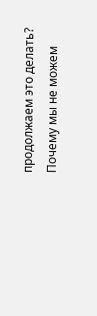продолжаем это делать? Почему мы не можем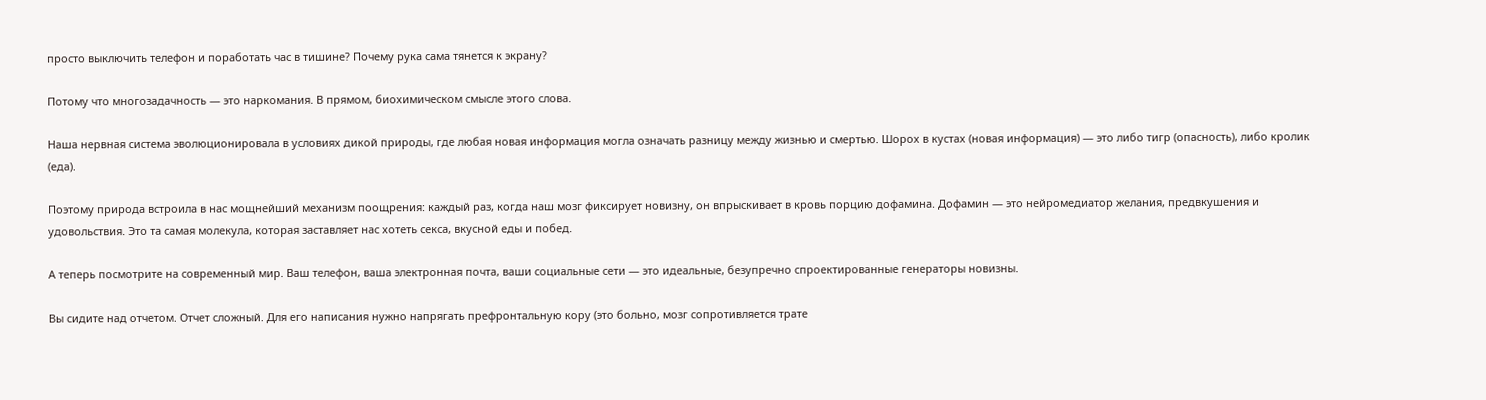просто выключить телефон и поработать час в тишине? Почему рука сама тянется к экрану?

Потому что многозадачность — это наркомания. В прямом, биохимическом смысле этого слова.

Наша нервная система эволюционировала в условиях дикой природы, где любая новая информация могла означать разницу между жизнью и смертью. Шорох в кустах (новая информация) — это либо тигр (опасность), либо кролик (еда).

Поэтому природа встроила в нас мощнейший механизм поощрения: каждый раз, когда наш мозг фиксирует новизну, он впрыскивает в кровь порцию дофамина. Дофамин — это нейромедиатор желания, предвкушения и удовольствия. Это та самая молекула, которая заставляет нас хотеть секса, вкусной еды и побед.

А теперь посмотрите на современный мир. Ваш телефон, ваша электронная почта, ваши социальные сети — это идеальные, безупречно спроектированные генераторы новизны.

Вы сидите над отчетом. Отчет сложный. Для его написания нужно напрягать префронтальную кору (это больно, мозг сопротивляется трате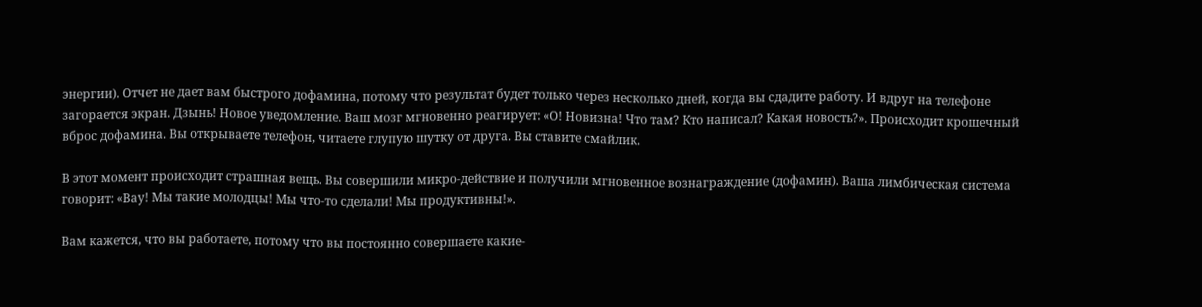энергии). Отчет не дает вам быстрого дофамина, потому что результат будет только через несколько дней, когда вы сдадите работу. И вдруг на телефоне загорается экран. Дзынь! Новое уведомление. Ваш мозг мгновенно реагирует: «О! Новизна! Что там? Кто написал? Какая новость?». Происходит крошечный вброс дофамина. Вы открываете телефон, читаете глупую шутку от друга. Вы ставите смайлик.

В этот момент происходит страшная вещь. Вы совершили микро-действие и получили мгновенное вознаграждение (дофамин). Ваша лимбическая система говорит: «Вау! Мы такие молодцы! Мы что-то сделали! Мы продуктивны!».

Вам кажется, что вы работаете, потому что вы постоянно совершаете какие-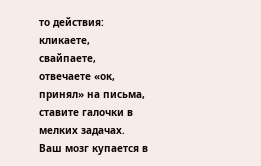то действия: кликаете, свайпаете, отвечаете «ок, принял» на письма, ставите галочки в мелких задачах. Ваш мозг купается в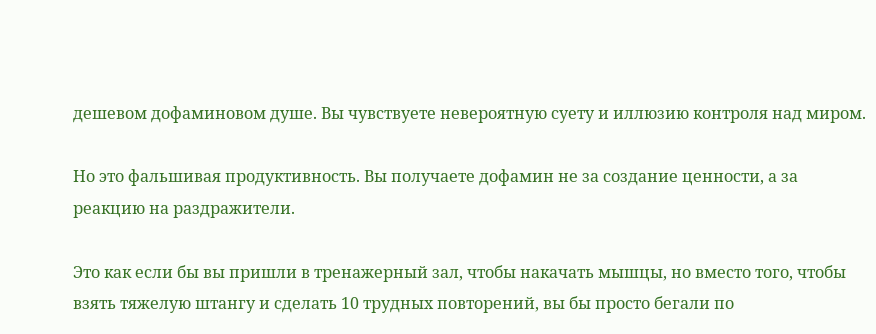дешевом дофаминовом душе. Вы чувствуете невероятную суету и иллюзию контроля над миром.

Но это фальшивая продуктивность. Вы получаете дофамин не за создание ценности, а за реакцию на раздражители.

Это как если бы вы пришли в тренажерный зал, чтобы накачать мышцы, но вместо того, чтобы взять тяжелую штангу и сделать 10 трудных повторений, вы бы просто бегали по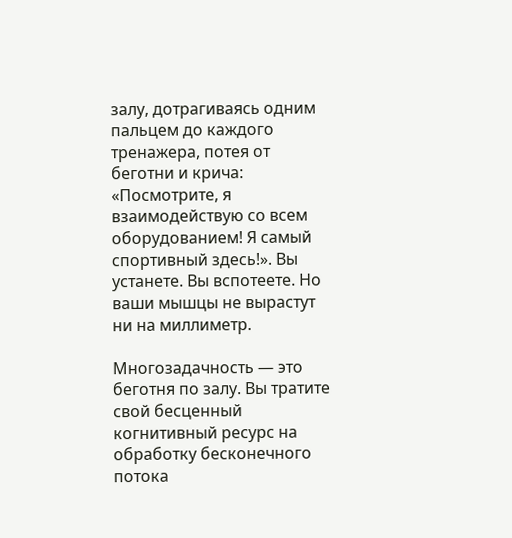залу, дотрагиваясь одним пальцем до каждого тренажера, потея от беготни и крича: «Посмотрите, я взаимодействую со всем оборудованием! Я самый спортивный здесь!». Вы устанете. Вы вспотеете. Но ваши мышцы не вырастут ни на миллиметр.

Многозадачность — это беготня по залу. Вы тратите свой бесценный когнитивный ресурс на обработку бесконечного потока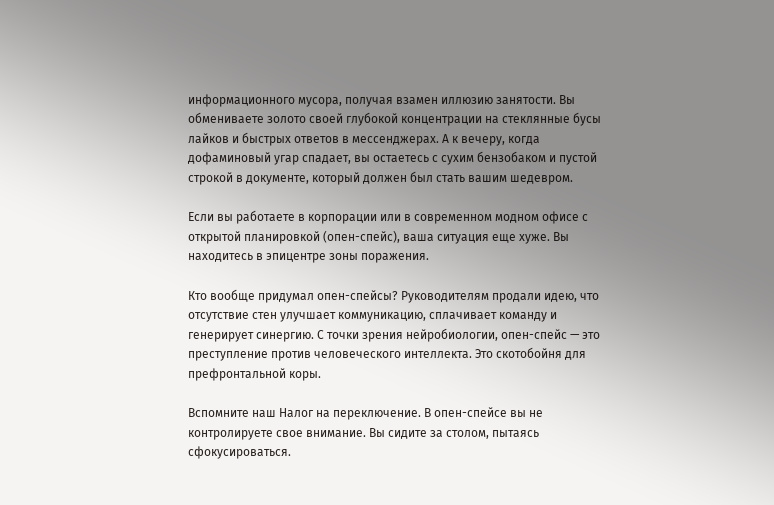информационного мусора, получая взамен иллюзию занятости. Вы обмениваете золото своей глубокой концентрации на стеклянные бусы лайков и быстрых ответов в мессенджерах. А к вечеру, когда дофаминовый угар спадает, вы остаетесь с сухим бензобаком и пустой строкой в документе, который должен был стать вашим шедевром.

Если вы работаете в корпорации или в современном модном офисе с открытой планировкой (опен-спейс), ваша ситуация еще хуже. Вы находитесь в эпицентре зоны поражения.

Кто вообще придумал опен-спейсы? Руководителям продали идею, что отсутствие стен улучшает коммуникацию, сплачивает команду и генерирует синергию. С точки зрения нейробиологии, опен-спейс — это преступление против человеческого интеллекта. Это скотобойня для префронтальной коры.

Вспомните наш Налог на переключение. В опен-спейсе вы не контролируете свое внимание. Вы сидите за столом, пытаясь сфокусироваться.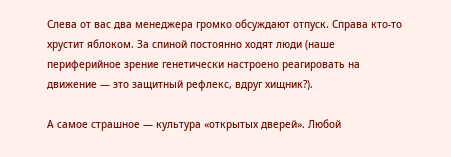Слева от вас два менеджера громко обсуждают отпуск. Справа кто-то хрустит яблоком. За спиной постоянно ходят люди (наше периферийное зрение генетически настроено реагировать на движение — это защитный рефлекс, вдруг хищник?).

А самое страшное — культура «открытых дверей». Любой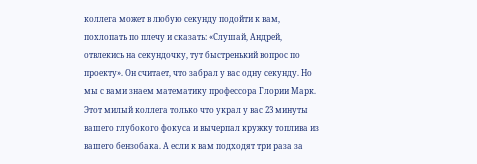коллега может в любую секунду подойти к вам, похлопать по плечу и сказать: «Слушай, Андрей, отвлекись на секундочку, тут быстренький вопрос по проекту». Он считает, что забрал у вас одну секунду. Но мы с вами знаем математику профессора Глории Марк. Этот милый коллега только что украл у вас 23 минуты вашего глубокого фокуса и вычерпал кружку топлива из вашего бензобака. А если к вам подходят три раза за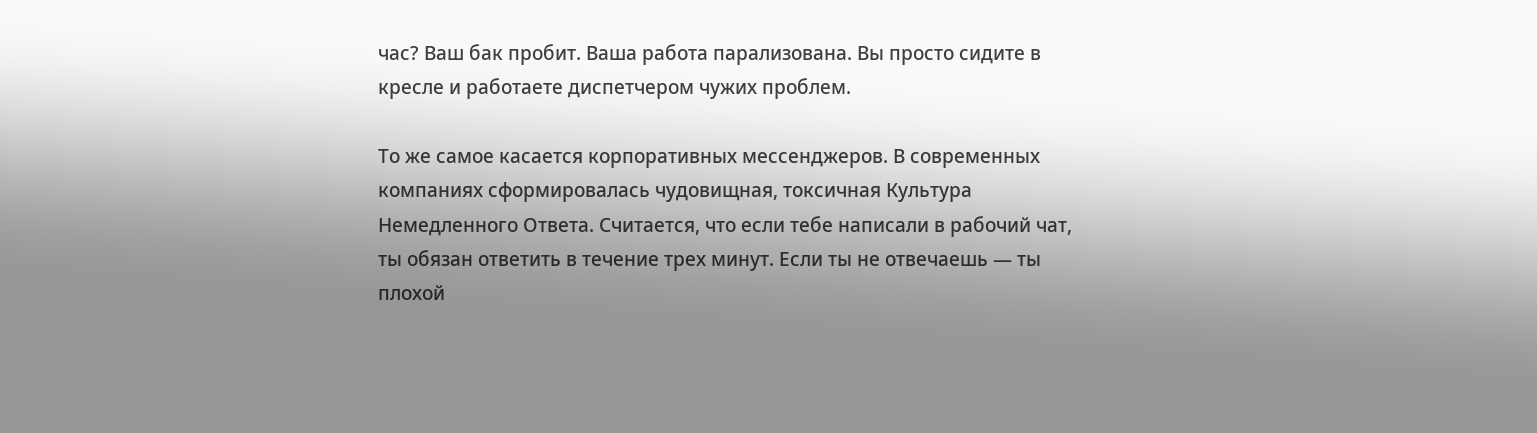час? Ваш бак пробит. Ваша работа парализована. Вы просто сидите в кресле и работаете диспетчером чужих проблем.

То же самое касается корпоративных мессенджеров. В современных компаниях сформировалась чудовищная, токсичная Культура Немедленного Ответа. Считается, что если тебе написали в рабочий чат, ты обязан ответить в течение трех минут. Если ты не отвечаешь — ты плохой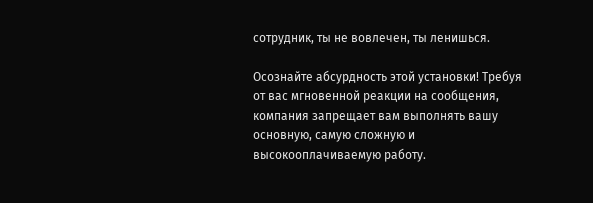сотрудник, ты не вовлечен, ты ленишься.

Осознайте абсурдность этой установки! Требуя от вас мгновенной реакции на сообщения, компания запрещает вам выполнять вашу основную, самую сложную и высокооплачиваемую работу.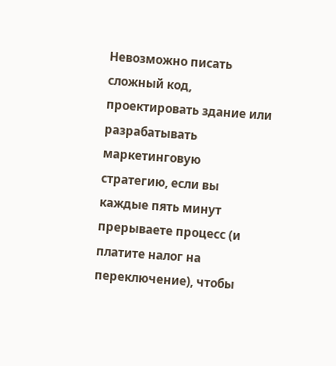Невозможно писать сложный код, проектировать здание или разрабатывать маркетинговую стратегию, если вы каждые пять минут прерываете процесс (и платите налог на переключение), чтобы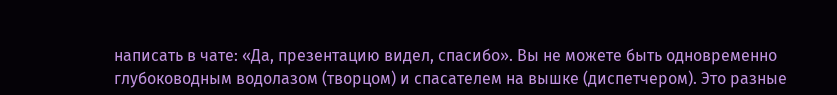написать в чате: «Да, презентацию видел, спасибо». Вы не можете быть одновременно глубоководным водолазом (творцом) и спасателем на вышке (диспетчером). Это разные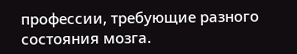профессии, требующие разного состояния мозга.